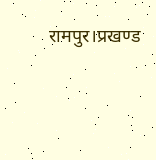रामपुर।प्रखण्ड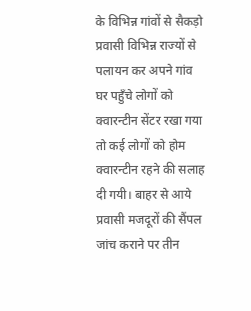के विभिन्न गांवों से सैकड़ो प्रवासी विभिन्न राज्यों से पलायन कर अपने गांव घर पहुँचे लोगों को क्वारन्टीन सेंटर रखा गया तो कई लोगों को होम क्वारन्टीन रहने की सलाह दी गयी। बाहर से आये प्रवासी मजदूरों की सैंपल जांच कराने पर तीन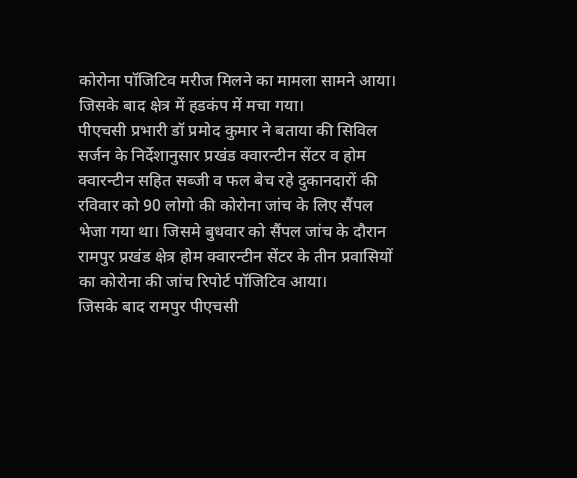कोरोना पॉजिटिव मरीज मिलने का मामला सामने आया। जिसके बाद क्षेत्र में हडकंप में मचा गया।
पीएचसी प्रभारी डॉ प्रमोद कुमार ने बताया की सिविल सर्जन के निर्देशानुसार प्रखंड क्वारन्टीन सेंटर व होम क्वारन्टीन सहित सब्जी व फल बेच रहे दुकानदारों की रविवार को 90 लोगो की कोरोना जांच के लिए सैंपल भेजा गया था। जिसमे बुधवार को सैंपल जांच के दौरान रामपुर प्रखंड क्षेत्र होम क्वारन्टीन सेंटर के तीन प्रवासियों का कोरोना की जांच रिपोर्ट पॉजिटिव आया।
जिसके बाद रामपुर पीएचसी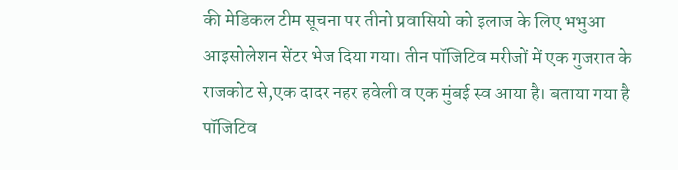की मेडिकल टीम सूचना पर तीनो प्रवासियो को इलाज के लिए भभुआ आइसोलेशन सेंटर भेज दिया गया। तीन पॉजिटिव मरीजों में एक गुजरात के राजकोट से,एक दादर नहर हवेली व एक मुंबई स्व आया है। बताया गया है पॉजिटिव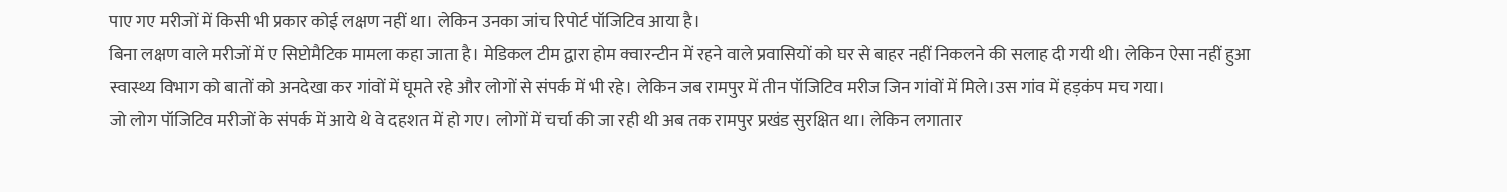पाए गए मरीजों में किसी भी प्रकार कोई लक्षण नहीं था। लेकिन उनका जांच रिपोर्ट पॉजिटिव आया है।
बिना लक्षण वाले मरीजों में ए सिप्टोमैटिक मामला कहा जाता है। मेडिकल टीम द्वारा होम क्वारन्टीन में रहने वाले प्रवासियों को घर से बाहर नहीं निकलने की सलाह दी गयी थी। लेकिन ऐसा नहीं हुआ स्वास्थ्य विभाग को बातों को अनदेखा कर गांवों में घूमते रहे और लोगों से संपर्क में भी रहे। लेकिन जब रामपुर में तीन पॉजिटिव मरीज जिन गांवों में मिले।उस गांव में हड़कंप मच गया।
जो लोग पॉजिटिव मरीजों के संपर्क में आये थे वे दहशत में हो गए। लोगों में चर्चा की जा रही थी अब तक रामपुर प्रखंड सुरक्षित था। लेकिन लगातार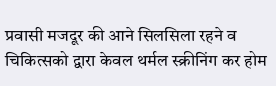प्रवासी मजदूर की आने सिलसिला रहने व चिकित्सको द्वारा केवल थर्मल स्क्रीनिंग कर होम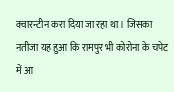क्वारन्टीन करा दिया जा रहा था। जिसका नतीजा यह हुआ कि रामपुर भी कोरोना के चपेट में आ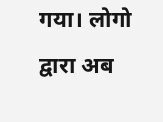गया। लोगो द्वारा अब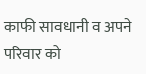काफी सावधानी व अपने परिवार को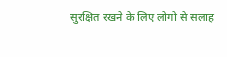सुरक्षित रखने के लिए लोगो से सलाह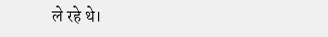ले रहे थे।